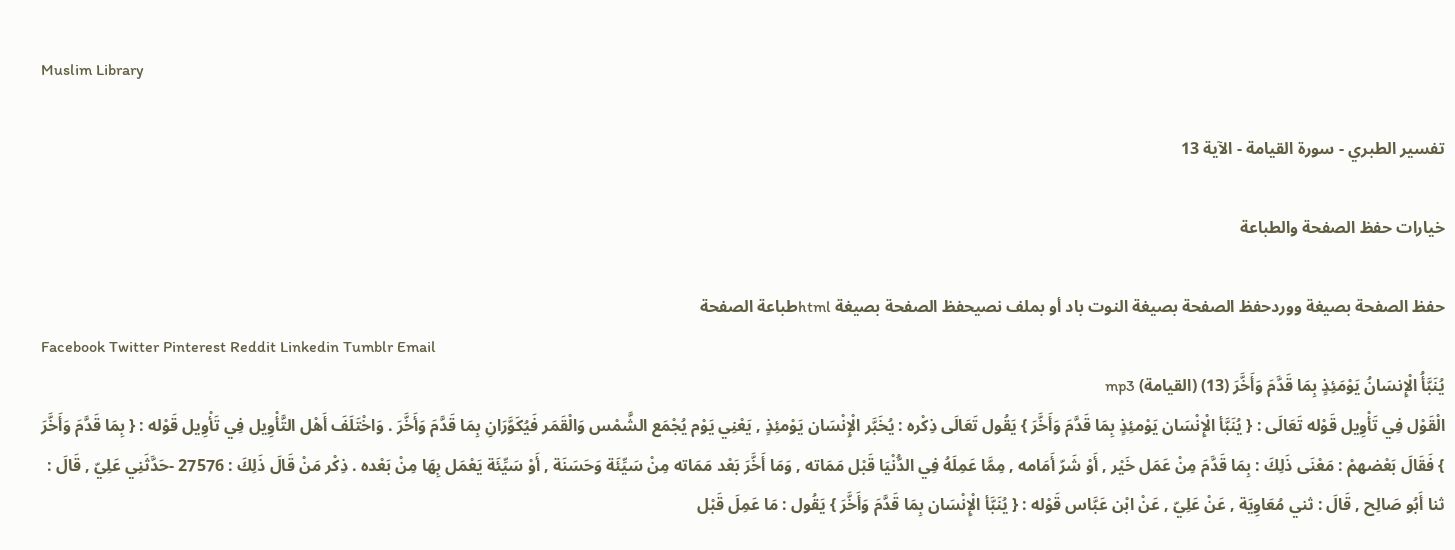Muslim Library

تفسير الطبري - سورة القيامة - الآية 13

خيارات حفظ الصفحة والطباعة

حفظ الصفحة بصيغة ووردحفظ الصفحة بصيغة النوت باد أو بملف نصيحفظ الصفحة بصيغة htmlطباعة الصفحة
Facebook Twitter Pinterest Reddit Linkedin Tumblr Email
يُنَبَّأُ الْإِنسَانُ يَوْمَئِذٍ بِمَا قَدَّمَ وَأَخَّرَ (13) (القيامة) mp3
الْقَوْل فِي تَأْوِيل قَوْله تَعَالَى : { يُنَبَّأ الْإِنْسَان يَوْمئِذٍ بِمَا قَدَّمَ وَأَخَّرَ } يَقُول تَعَالَى ذِكْره : يُخَبَّر الْإِنْسَان يَوْمئِذٍ , يَعْنِي يَوْم يُجْمَع الشَّمْس وَالْقَمَر فَيُكَوَّرَانِ بِمَا قَدَّمَ وَأَخَّرَ . وَاخْتَلَفَ أَهْل التَّأْوِيل فِي تَأْوِيل قَوْله : { بِمَا قَدَّمَ وَأَخَّرَ } فَقَالَ بَعْضهمْ : مَعْنَى ذَلِكَ : بِمَا قَدَّمَ مِنْ عَمَل خَيْر , أَوْ شَرّ أَمَامه , مِمَّا عَمِلَهُ فِي الدُّنْيَا قَبْل مَمَاته , وَمَا أَخَّرَ بَعْد مَمَاته مِنْ سَيِّئَة وَحَسَنَة , أَوْ سَيِّئَة يَعْمَل بِهَا مِنْ بَعْده . ذِكْر مَنْ قَالَ ذَلِكَ : 27576 -حَدَّثَنِي عَلِيّ , قَالَ : ثنا أَبُو صَالِح , قَالَ : ثني مُعَاوِيَة , عَنْ عَلِيّ , عَنْ ابْن عَبَّاس قَوْله : { يُنَبَّأ الْإِنْسَان بِمَا قَدَّمَ وَأَخَّرَ } يَقُول : مَا عَمِلَ قَبْل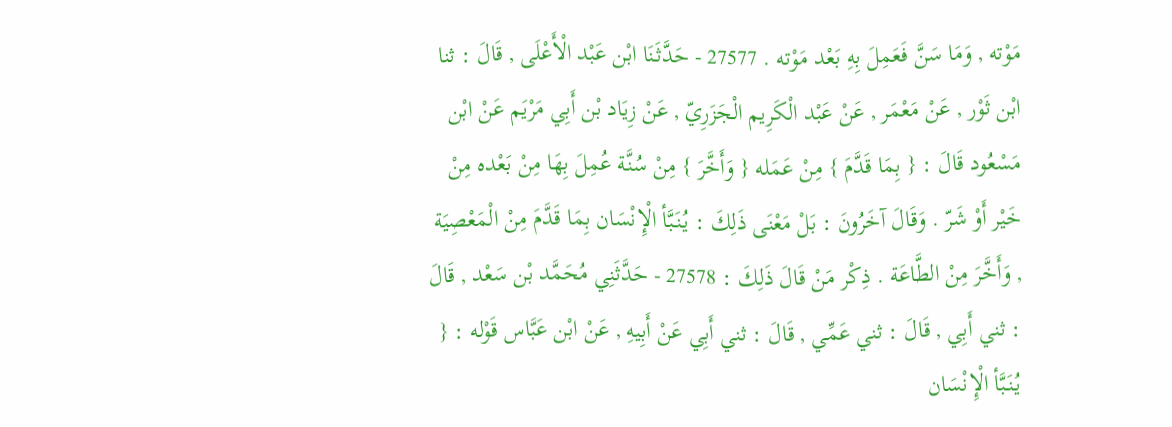مَوْته , وَمَا سَنَّ فَعَمِلَ بِهِ بَعْد مَوْته . 27577 - حَدَّثَنَا ابْن عَبْد الْأَعْلَى , قَالَ : ثنا ابْن ثَوْر , عَنْ مَعْمَر , عَنْ عَبْد الْكَرِيم الْجَزَرِيّ , عَنْ زِيَاد بْن أَبِي مَرْيَم عَنْ ابْن مَسْعُود قَالَ : { بِمَا قَدَّمَ } مِنْ عَمَله { وَأَخَّرَ } مِنْ سُنَّة عُمِلَ بِهَا مِنْ بَعْده مِنْ خَيْر أَوْ شَرّ . وَقَالَ آخَرُونَ : بَلْ مَعْنَى ذَلِكَ : يُنَبَّأ الْإِنْسَان بِمَا قَدَّمَ مِنْ الْمَعْصِيَة , وَأَخَّرَ مِنْ الطَّاعَة . ذِكْر مَنْ قَالَ ذَلِكَ : 27578 - حَدَّثَنِي مُحَمَّد بْن سَعْد , قَالَ : ثني أَبِي , قَالَ : ثني عَمِّي , قَالَ : ثني أَبِي عَنْ أَبِيهِ , عَنْ ابْن عَبَّاس قَوْله : { يُنَبَّأ الْإِنْسَان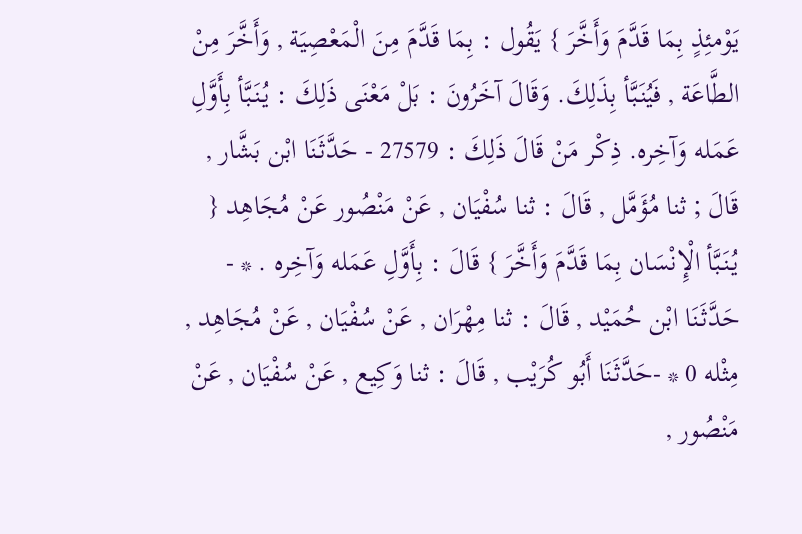يَوْمئِذٍ بِمَا قَدَّمَ وَأَخَّرَ } يَقُول : بِمَا قَدَّمَ مِنَ الْمَعْصِيَة , وَأَخَّرَ مِنْ الطَّاعَة , فَيُنَبَّأ بِذَلِكَ. وَقَالَ آخَرُونَ : بَلْ مَعْنَى ذَلِكَ : يُنَبَّأ بِأَوَّلِ عَمَله وَآخِره. ذِكْر مَنْ قَالَ ذَلِكَ : 27579 - حَدَّثَنَا ابْن بَشَّار , قَالَ ; ثنا مُؤَمَّل , قَالَ : ثنا سُفْيَان , عَنْ مَنْصُور عَنْ مُجَاهِد { يُنَبَّأ الْإِنْسَان بِمَا قَدَّمَ وَأَخَّرَ } قَالَ : بِأَوَّلِ عَمَله وَآخِره . * - حَدَّثَنَا ابْن حُمَيْد , قَالَ : ثنا مِهْرَان , عَنْ سُفْيَان , عَنْ مُجَاهِد , مِثْله 0 * -حَدَّثَنَا أَبُو كُرَيْب , قَالَ : ثنا وَكِيع , عَنْ سُفْيَان , عَنْ مَنْصُور ,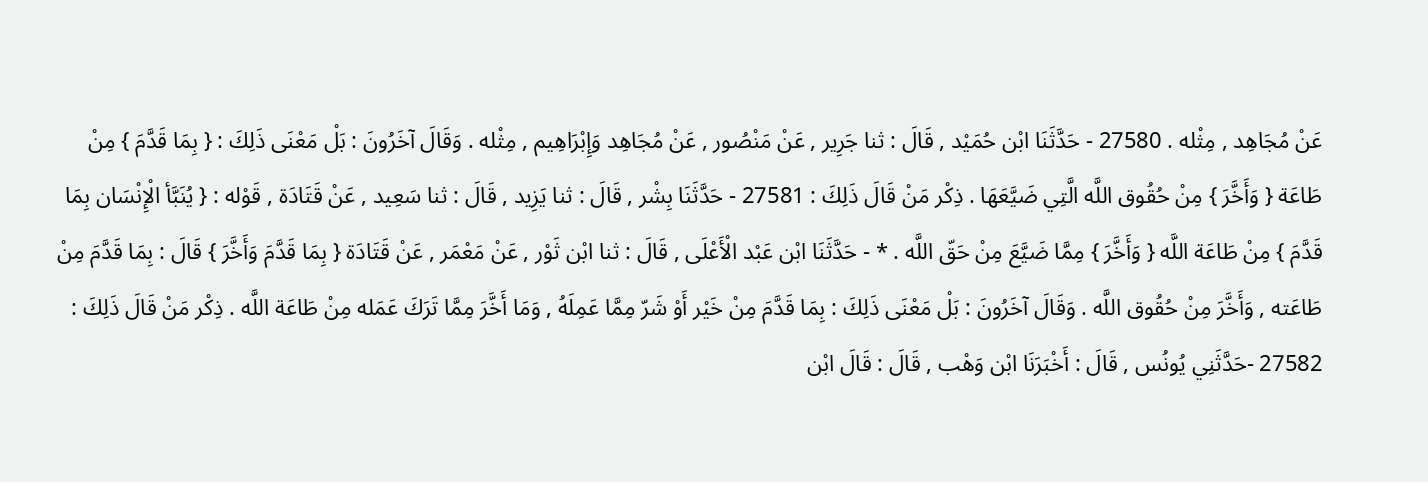عَنْ مُجَاهِد , مِثْله . 27580 - حَدَّثَنَا ابْن حُمَيْد , قَالَ : ثنا جَرِير , عَنْ مَنْصُور , عَنْ مُجَاهِد وَإِبْرَاهِيم , مِثْله . وَقَالَ آخَرُونَ : بَلْ مَعْنَى ذَلِكَ : { بِمَا قَدَّمَ } مِنْ طَاعَة { وَأَخَّرَ } مِنْ حُقُوق اللَّه الَّتِي ضَيَّعَهَا . ذِكْر مَنْ قَالَ ذَلِكَ : 27581 - حَدَّثَنَا بِشْر , قَالَ : ثنا يَزِيد , قَالَ : ثنا سَعِيد , عَنْ قَتَادَة , قَوْله : { يُنَبَّأ الْإِنْسَان بِمَا قَدَّمَ } مِنْ طَاعَة اللَّه { وَأَخَّرَ } مِمَّا ضَيَّعَ مِنْ حَقّ اللَّه . * - حَدَّثَنَا ابْن عَبْد الْأَعْلَى , قَالَ : ثنا ابْن ثَوْر , عَنْ مَعْمَر , عَنْ قَتَادَة { بِمَا قَدَّمَ وَأَخَّرَ } قَالَ : بِمَا قَدَّمَ مِنْ طَاعَته , وَأَخَّرَ مِنْ حُقُوق اللَّه . وَقَالَ آخَرُونَ : بَلْ مَعْنَى ذَلِكَ : بِمَا قَدَّمَ مِنْ خَيْر أَوْ شَرّ مِمَّا عَمِلَهُ , وَمَا أَخَّرَ مِمَّا تَرَكَ عَمَله مِنْ طَاعَة اللَّه . ذِكْر مَنْ قَالَ ذَلِكَ : 27582 -حَدَّثَنِي يُونُس , قَالَ : أَخْبَرَنَا ابْن وَهْب , قَالَ : قَالَ ابْن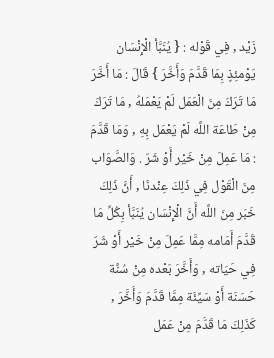زَيْد , فِي قَوْله : { يُنَبَّأ الْإِنْسَان يَوْمئِذٍ بِمَا قَدَّمَ وَأَخَّرَ } قَالَ : مَا أَخَّرَ مَا تَرَكَ مِنَ الْعَمَل لَمْ يَعْمَلهُ , مَا تَرَكَ مِنْ طَاعَة اللَّه لَمْ يَعْمَل بِهِ , وَمَا قَدَّمَ : مَا عَمِلَ مِنْ خَيْر أَوْ شَرّ . وَالصَّوَاب مِنَ الْقَوْل فِي ذَلِكَ عِنْدنَا , أَنَّ ذَلِكَ خَبَر مِنَ اللَّه أَنَّ الْإِنْسَان يُنَبَّأ بِكُلِّ مَا قَدَّمَ أَمَامه مِمَّا عَمِلَ مِنْ خَيْر أَوْ شَرّ فِي حَيَاته , وَأَخَّرَ بَعْده مِنْ سُنَّة حَسَنَة أَوْ سَيِّئَة مِمَّا قَدَّمَ وَأَخَّرَ , كَذَلِكَ مَا قَدَّمَ مِنْ عَمَل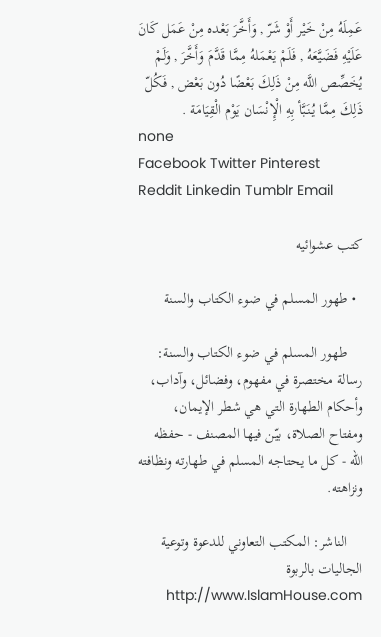عَمِلَهُ مِنْ خَيْر أَوْ شَرّ , وَأَخَّرَ بَعْده مِنْ عَمَل كَانَ عَلَيْهِ فَضَيَّعَهُ , فَلَمْ يَعْمَلهُ مِمَّا قَدَّمَ وَأَخَّرَ , وَلَمْ يُخَصِّص اللَّه مِنْ ذَلِكَ بَعْضًا دُون بَعْض , فَكُلّ ذَلِكَ مِمَّا يُنَبَّأ بِهِ الْإِنْسَان يَوْم الْقِيَامَة .
none
Facebook Twitter Pinterest Reddit Linkedin Tumblr Email

كتب عشوائيه

  • طهور المسلم في ضوء الكتاب والسنة

    طهور المسلم في ضوء الكتاب والسنة: رسالة مختصرة في مفهوم، وفضائل، وآداب، وأحكام الطهارة التي هي شطر الإيمان، ومفتاح الصلاة، بيّن فيها المصنف - حفظه الله - كل ما يحتاجه المسلم في طهارته ونظافته ونزاهته.

    الناشر: المكتب التعاوني للدعوة وتوعية الجاليات بالربوة http://www.IslamHouse.com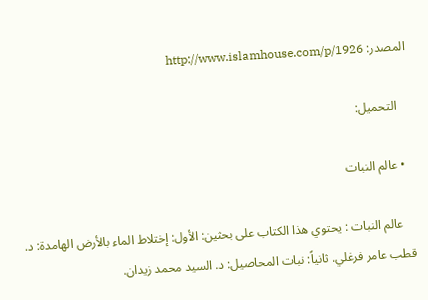المصدر: http://www.islamhouse.com/p/1926

    التحميل:

  • عالم النبات

    عالم النبات : يحتوي هذا الكتاب على بحثين: الأول: إختلاط الماء بالأرض الهامدة: د. قطب عامر فرغلي. ثانياً: نبات المحاصيل: د. السيد محمد زيدان.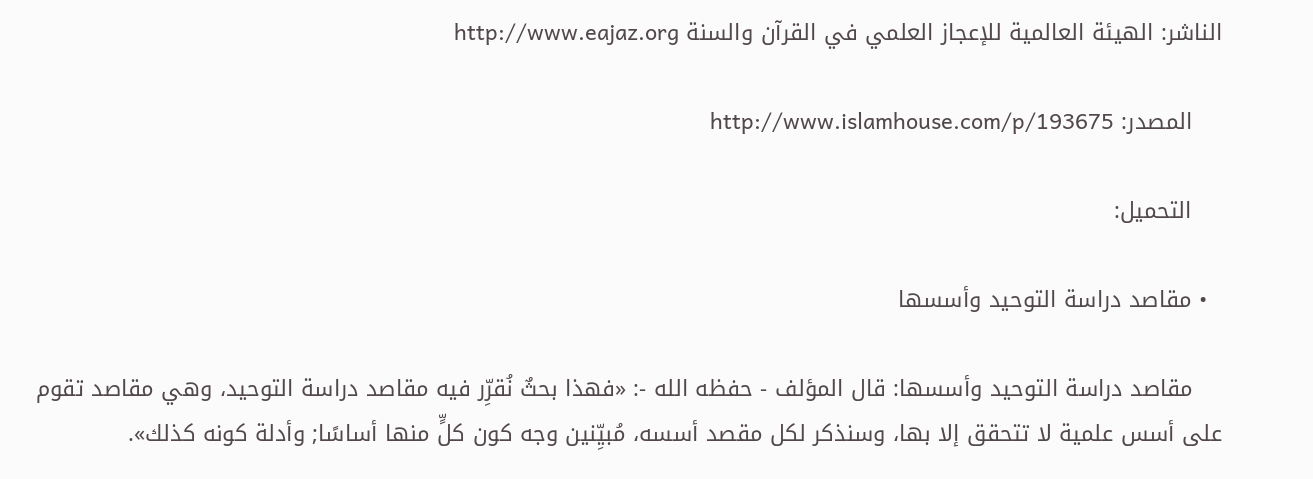الناشر: الهيئة العالمية للإعجاز العلمي في القرآن والسنة http://www.eajaz.org

    المصدر: http://www.islamhouse.com/p/193675

    التحميل:

  • مقاصد دراسة التوحيد وأسسها

    مقاصد دراسة التوحيد وأسسها: قال المؤلف - حفظه الله -: «فهذا بحثٌ نُقرِّر فيه مقاصد دراسة التوحيد، وهي مقاصد تقوم على أسس علمية لا تتحقق إلا بها، وسنذكر لكل مقصد أسسه، مُبيِّنين وجه كون كلٍّ منها أساسًا; وأدلة كونه كذلك».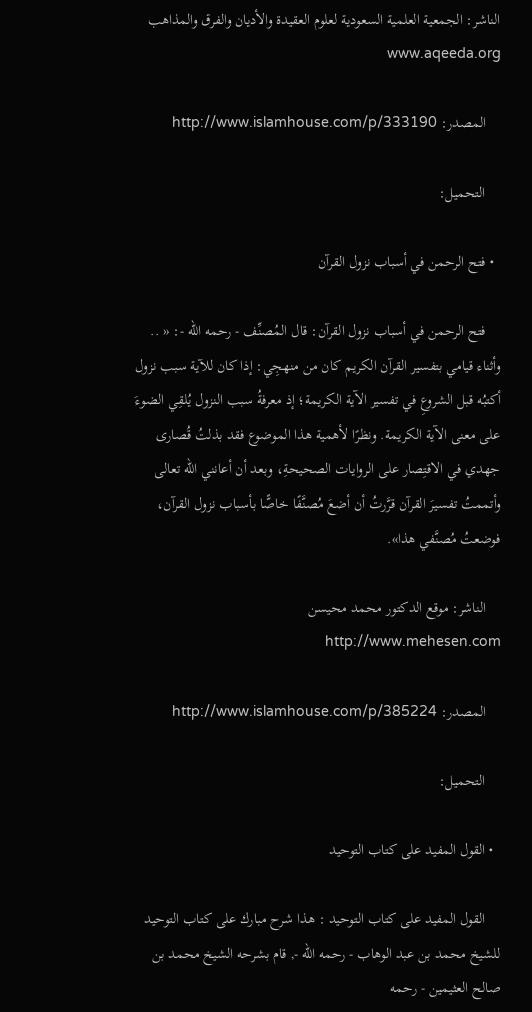الناشر: الجمعية العلمية السعودية لعلوم العقيدة والأديان والفرق والمذاهب www.aqeeda.org

    المصدر: http://www.islamhouse.com/p/333190

    التحميل:

  • فتح الرحمن في أسباب نزول القرآن

    فتح الرحمن في أسباب نزول القرآن: قال المُصنِّف - رحمه الله -: « .. وأثناء قيامي بتفسير القرآن الكريم كان من منهجِي: إذا كان للآية سبب نزول أكتبُه قبل الشروعِ في تفسير الآية الكريمة؛ إذ معرفةُ سبب النزول يُلقِي الضوءَ على معنى الآية الكريمة. ونظرًا لأهمية هذا الموضوع فقد بذلتُ قُصارى جهدي في الاقتِصار على الروايات الصحيحةِ، وبعد أن أعانني الله تعالى وأتممتُ تفسيرَ القرآن قرَّرتُ أن أضعَ مُصنَّفًا خاصًّا بأسباب نزول القرآن، فوضعتُ مُصنَّفي هذا».

    الناشر: موقع الدكتور محمد محيسن http://www.mehesen.com

    المصدر: http://www.islamhouse.com/p/385224

    التحميل:

  • القول المفيد على كتاب التوحيد

    القول المفيد على كتاب التوحيد : هذا شرح مبارك على كتاب التوحيد للشيخ محمد بن عبد الوهاب - رحمه الله -, قام بشرحه الشيخ محمد بن صالح العثيمين - رحمه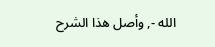الله -, وأصل هذا الشرح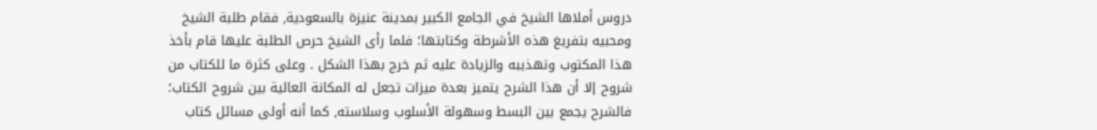دروس أملاها الشيخ في الجامع الكبير بمدينة عنيزة بالسعودية, فقام طلبة الشيخ ومحبيه بتفريغ هذه الأشرطة وكتابتها؛ فلما رأى الشيخ حرص الطلبة عليها قام بأخذ هذا المكتوب وتهذيبه والزيادة عليه ثم خرج بهذا الشكل . وعلى كثرة ما للكتاب من شروح إلا أن هذا الشرح يتميز بعدة ميزات تجعل له المكانة العالية بين شروح الكتاب؛ فالشرح يجمع بين البسط وسهولة الأسلوب وسلاسته, كما أنه أولى مسائل كتاب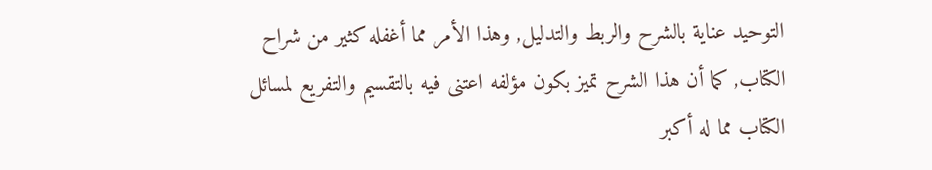التوحيد عناية بالشرح والربط والتدليل, وهذا الأمر مما أغفله كثير من شراح الكتاب, كما أن هذا الشرح تميز بكون مؤلفه اعتنى فيه بالتقسيم والتفريع لمسائل الكتاب مما له أكبر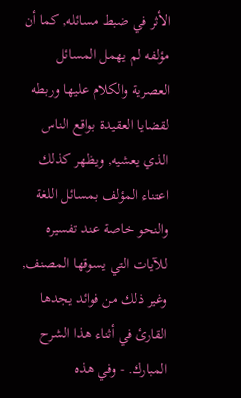الأثر في ضبط مسائله, كما أن مؤلفه لم يهمل المسائل العصرية والكلام عليها وربطه لقضايا العقيدة بواقع الناس الذي يعشيه, ويظهر كذلك اعتناء المؤلف بمسائل اللغة والنحو خاصة عند تفسيره للآيات التي يسوقها المصنف, وغير ذلك من فوائد يجدها القارئ في أثناء هذا الشرح المبارك. - وفي هذه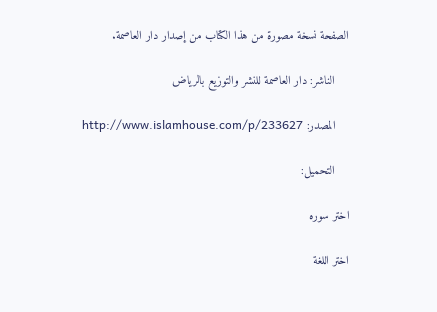الصفحة نسخة مصورة من هذا الكتاب من إصدار دار العاصمة.

    الناشر: دار العاصمة للنشر والتوزيع بالرياض

    المصدر: http://www.islamhouse.com/p/233627

    التحميل:

اختر سوره

اختر اللغة